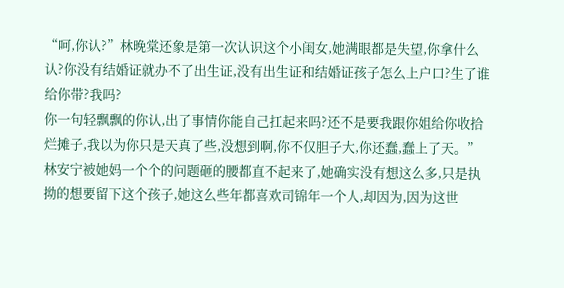“呵,你认?”林晚棠还象是第一次认识这个小闺女,她满眼都是失望,你拿什么认?你没有结婚证就办不了出生证,没有出生证和结婚证孩子怎么上户口?生了谁给你带?我吗?
你一句轻飘飘的你认,出了事情你能自己扛起来吗?还不是要我跟你姐给你收拾烂摊子,我以为你只是天真了些,没想到啊,你不仅胆子大,你还蠢,蠢上了天。”
林安宁被她妈一个个的问题砸的腰都直不起来了,她确实没有想这么多,只是执拗的想要留下这个孩子,她这么些年都喜欢司锦年一个人,却因为,因为这世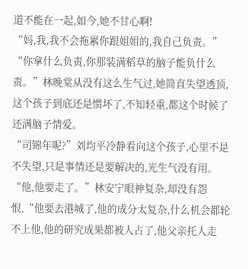道不能在一起,如今,她不甘心啊!
“妈,我,我不会拖累你跟姐姐的,我自己负责。”
“你拿什么负责,你那装满稻草的脑子能负什么责。”林晚棠从没有这么生气过,她简直失望透顶,这个孩子到底还是惯坏了,不知轻重,都这个时候了还满脑子情爱。
“司锦年呢?”刘均平冷静看向这个孩子,心里不是不失望,只是事情还是要解决的,光生气没有用。
“他,他要走了。”林安宁眼神复杂,却没有怨恨,“他要去港城了,他的成分太复杂,什么机会都轮不上他,他的研究成果都被人占了,他父亲托人走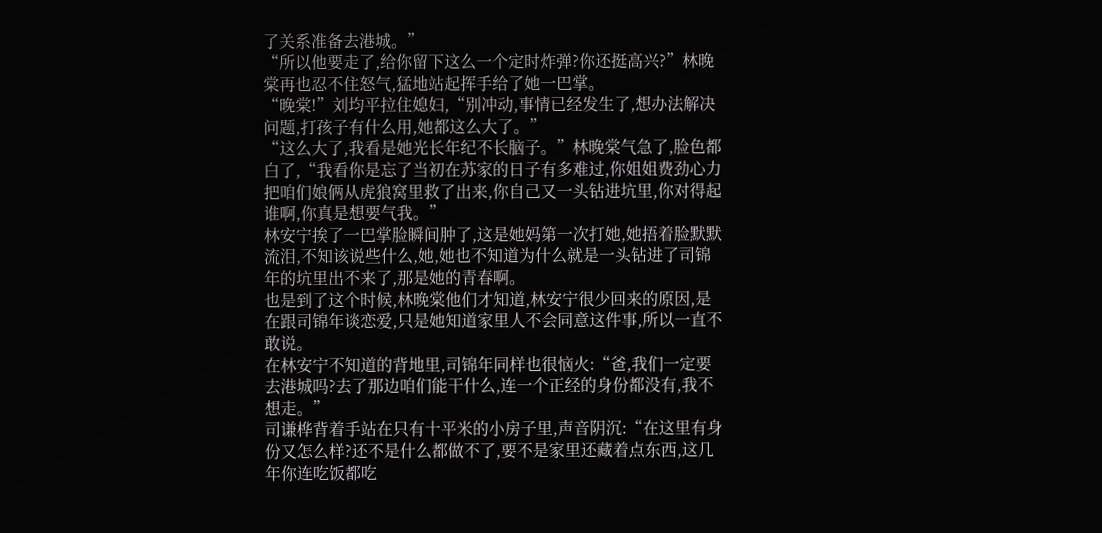了关系准备去港城。”
“所以他要走了,给你留下这么一个定时炸弹?你还挺高兴?”林晚棠再也忍不住怒气,猛地站起挥手给了她一巴掌。
“晚棠!”刘均平拉住媳妇,“别冲动,事情已经发生了,想办法解决问题,打孩子有什么用,她都这么大了。”
“这么大了,我看是她光长年纪不长脑子。”林晚棠气急了,脸色都白了,“我看你是忘了当初在苏家的日子有多难过,你姐姐费劲心力把咱们娘俩从虎狼窝里救了出来,你自己又一头钻进坑里,你对得起谁啊,你真是想要气我。”
林安宁挨了一巴掌脸瞬间肿了,这是她妈第一次打她,她捂着脸默默流泪,不知该说些什么,她,她也不知道为什么就是一头钻进了司锦年的坑里出不来了,那是她的青春啊。
也是到了这个时候,林晚棠他们才知道,林安宁很少回来的原因,是在跟司锦年谈恋爱,只是她知道家里人不会同意这件事,所以一直不敢说。
在林安宁不知道的背地里,司锦年同样也很恼火:“爸,我们一定要去港城吗?去了那边咱们能干什么,连一个正经的身份都没有,我不想走。”
司谦桦背着手站在只有十平米的小房子里,声音阴沉:“在这里有身份又怎么样?还不是什么都做不了,要不是家里还藏着点东西,这几年你连吃饭都吃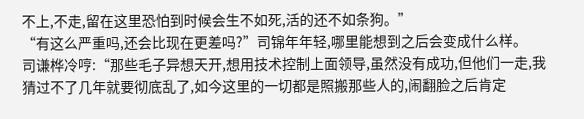不上,不走,留在这里恐怕到时候会生不如死,活的还不如条狗。”
“有这么严重吗,还会比现在更差吗?”司锦年年轻,哪里能想到之后会变成什么样。
司谦桦冷哼:“那些毛子异想天开,想用技术控制上面领导,虽然没有成功,但他们一走,我猜过不了几年就要彻底乱了,如今这里的一切都是照搬那些人的,闹翻脸之后肯定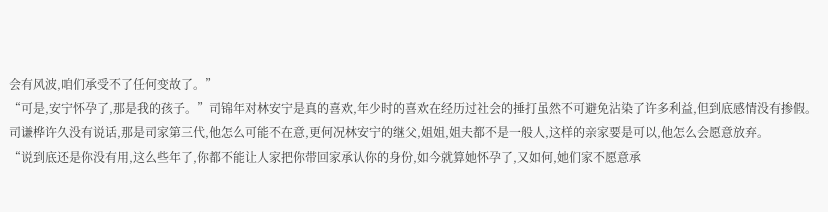会有风波,咱们承受不了任何变故了。”
“可是,安宁怀孕了,那是我的孩子。”司锦年对林安宁是真的喜欢,年少时的喜欢在经历过社会的捶打虽然不可避免沾染了许多利益,但到底感情没有掺假。
司谦桦许久没有说话,那是司家第三代,他怎么可能不在意,更何况林安宁的继父,姐姐,姐夫都不是一般人,这样的亲家要是可以,他怎么会愿意放弃。
“说到底还是你没有用,这么些年了,你都不能让人家把你带回家承认你的身份,如今就算她怀孕了,又如何,她们家不愿意承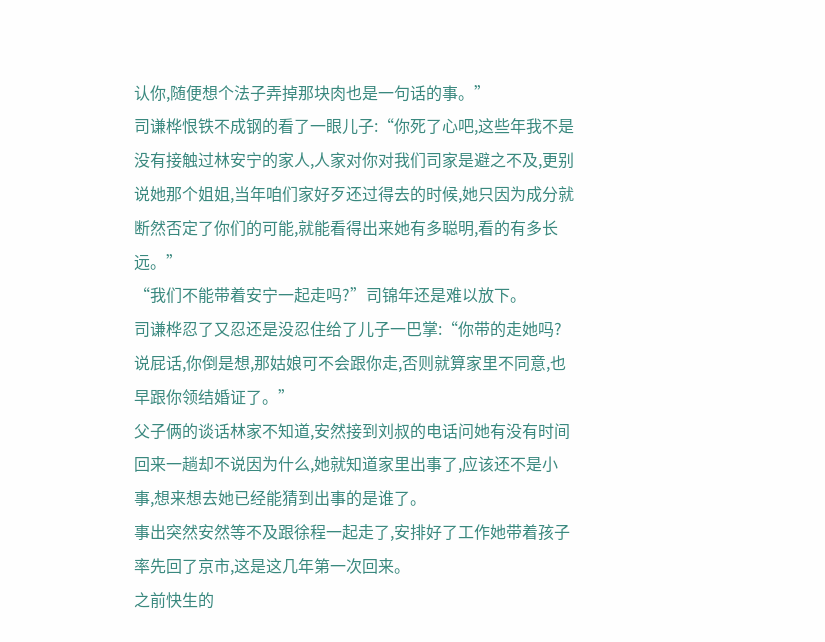认你,随便想个法子弄掉那块肉也是一句话的事。”
司谦桦恨铁不成钢的看了一眼儿子:“你死了心吧,这些年我不是没有接触过林安宁的家人,人家对你对我们司家是避之不及,更别说她那个姐姐,当年咱们家好歹还过得去的时候,她只因为成分就断然否定了你们的可能,就能看得出来她有多聪明,看的有多长远。”
“我们不能带着安宁一起走吗?”司锦年还是难以放下。
司谦桦忍了又忍还是没忍住给了儿子一巴掌:“你带的走她吗?说屁话,你倒是想,那姑娘可不会跟你走,否则就算家里不同意,也早跟你领结婚证了。”
父子俩的谈话林家不知道,安然接到刘叔的电话问她有没有时间回来一趟却不说因为什么,她就知道家里出事了,应该还不是小事,想来想去她已经能猜到出事的是谁了。
事出突然安然等不及跟徐程一起走了,安排好了工作她带着孩子率先回了京市,这是这几年第一次回来。
之前快生的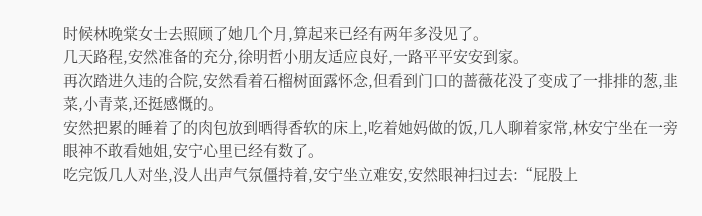时候林晚棠女士去照顾了她几个月,算起来已经有两年多没见了。
几天路程,安然准备的充分,徐明哲小朋友适应良好,一路平平安安到家。
再次踏进久违的合院,安然看着石榴树面露怀念,但看到门口的蔷薇花没了变成了一排排的葱,韭菜,小青菜,还挺感慨的。
安然把累的睡着了的肉包放到晒得香软的床上,吃着她妈做的饭,几人聊着家常,林安宁坐在一旁眼神不敢看她姐,安宁心里已经有数了。
吃完饭几人对坐,没人出声气氛僵持着,安宁坐立难安,安然眼神扫过去:“屁股上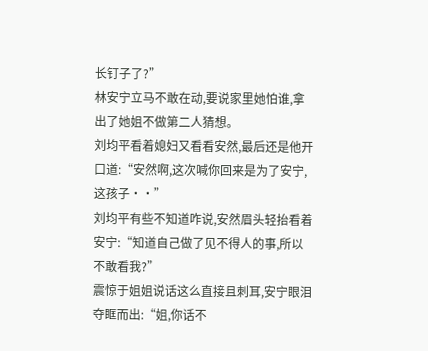长钉子了?”
林安宁立马不敢在动,要说家里她怕谁,拿出了她姐不做第二人猜想。
刘均平看着媳妇又看看安然,最后还是他开口道:“安然啊,这次喊你回来是为了安宁,这孩子··”
刘均平有些不知道咋说,安然眉头轻抬看着安宁:“知道自己做了见不得人的事,所以不敢看我?”
震惊于姐姐说话这么直接且刺耳,安宁眼泪夺眶而出:“姐,你话不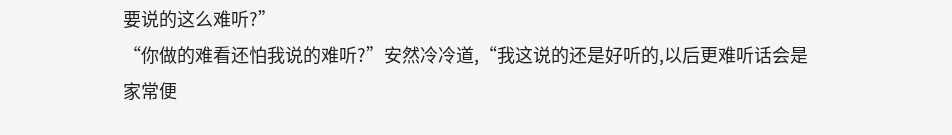要说的这么难听?”
“你做的难看还怕我说的难听?”安然冷冷道,“我这说的还是好听的,以后更难听话会是家常便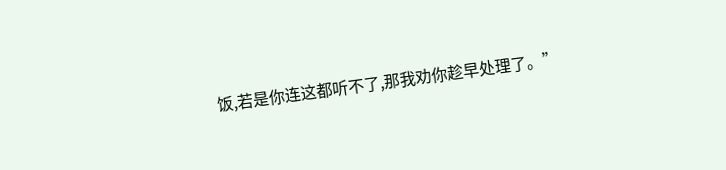饭,若是你连这都听不了,那我劝你趁早处理了。”